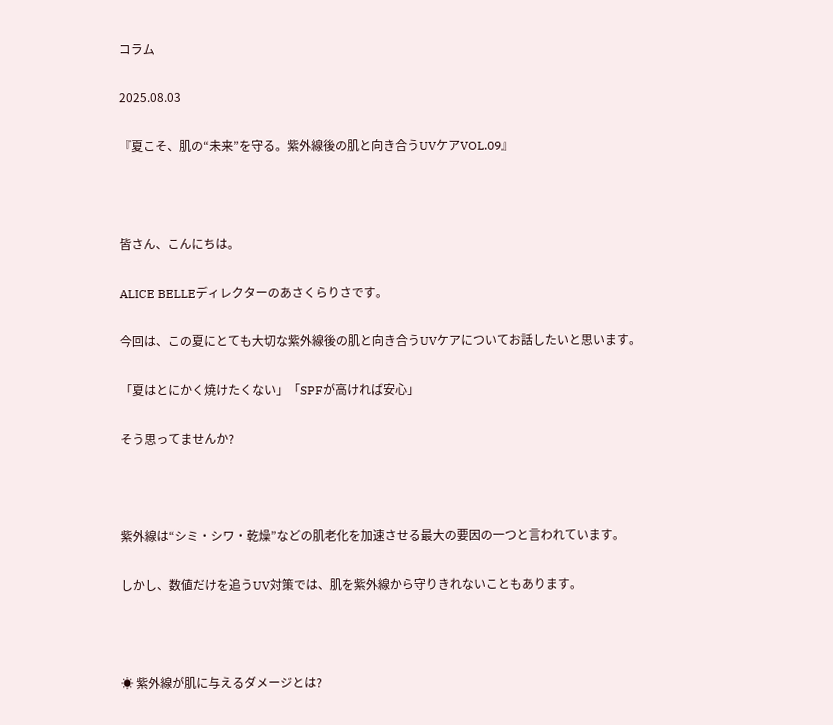コラム

2025.08.03

『夏こそ、肌の“未来”を守る。紫外線後の肌と向き合うUVケアVOL.09』



皆さん、こんにちは。

ALICE BELLEディレクターのあさくらりさです。

今回は、この夏にとても大切な紫外線後の肌と向き合うUVケアについてお話したいと思います。

「夏はとにかく焼けたくない」「SPFが高ければ安心」

そう思ってませんか?



紫外線は“シミ・シワ・乾燥”などの肌老化を加速させる最大の要因の一つと言われています。

しかし、数値だけを追うUV対策では、肌を紫外線から守りきれないこともあります。



☀ 紫外線が肌に与えるダメージとは?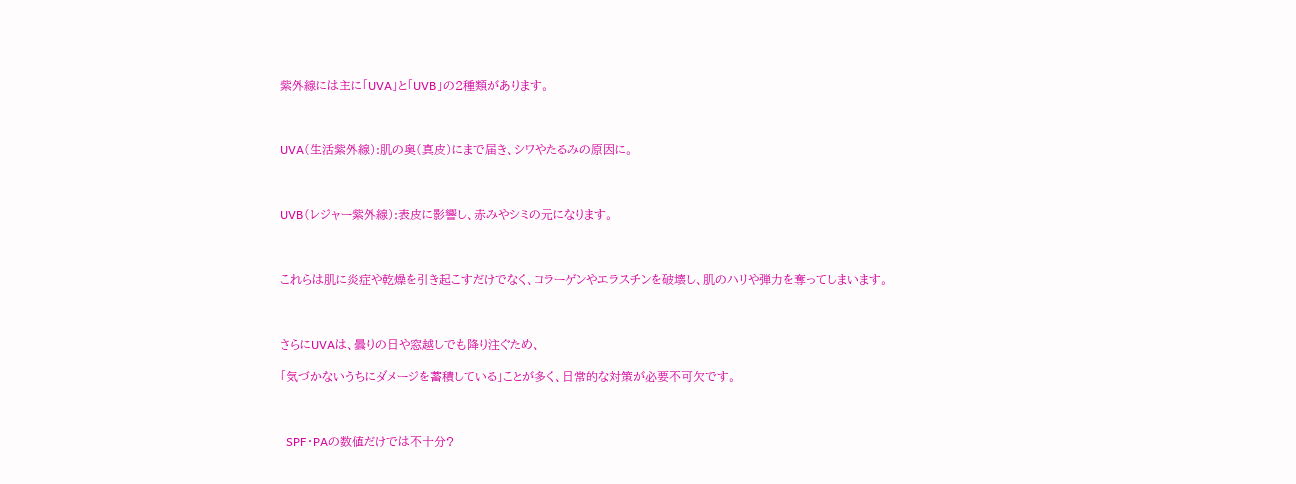紫外線には主に「UVA」と「UVB」の2種類があります。



UVA(生活紫外線):肌の奥(真皮)にまで届き、シワやたるみの原因に。



UVB(レジャー紫外線):表皮に影響し、赤みやシミの元になります。



これらは肌に炎症や乾燥を引き起こすだけでなく、コラーゲンやエラスチンを破壊し、肌のハリや弾力を奪ってしまいます。



さらにUVAは、曇りの日や窓越しでも降り注ぐため、

「気づかないうちにダメージを蓄積している」ことが多く、日常的な対策が必要不可欠です。



  SPF・PAの数値だけでは不十分?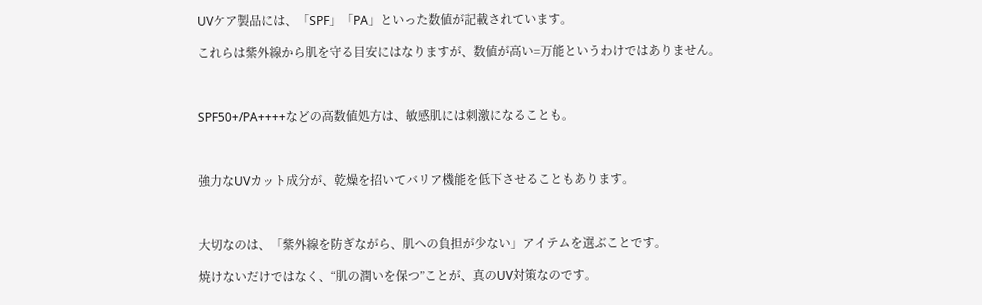UVケア製品には、「SPF」「PA」といった数値が記載されています。

これらは紫外線から肌を守る目安にはなりますが、数値が高い=万能というわけではありません。



SPF50+/PA++++などの高数値処方は、敏感肌には刺激になることも。



強力なUVカット成分が、乾燥を招いてバリア機能を低下させることもあります。



大切なのは、「紫外線を防ぎながら、肌への負担が少ない」アイテムを選ぶことです。

焼けないだけではなく、“肌の潤いを保つ”ことが、真のUV対策なのです。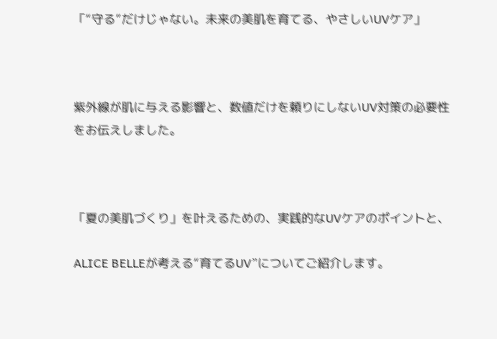「“守る”だけじゃない。未来の美肌を育てる、やさしいUVケア」



紫外線が肌に与える影響と、数値だけを頼りにしないUV対策の必要性をお伝えしました。



「夏の美肌づくり」を叶えるための、実践的なUVケアのポイントと、

ALICE BELLEが考える“育てるUV”についてご紹介します。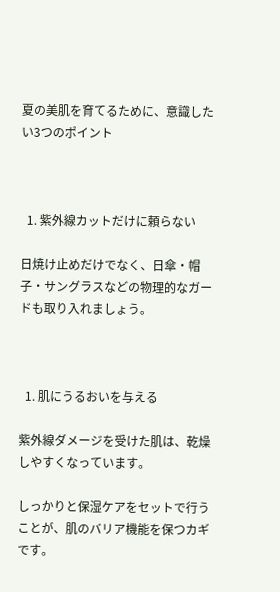夏の美肌を育てるために、意識したい3つのポイント



  1. 紫外線カットだけに頼らない

日焼け止めだけでなく、日傘・帽子・サングラスなどの物理的なガードも取り入れましょう。



  1. 肌にうるおいを与える

紫外線ダメージを受けた肌は、乾燥しやすくなっています。

しっかりと保湿ケアをセットで行うことが、肌のバリア機能を保つカギです。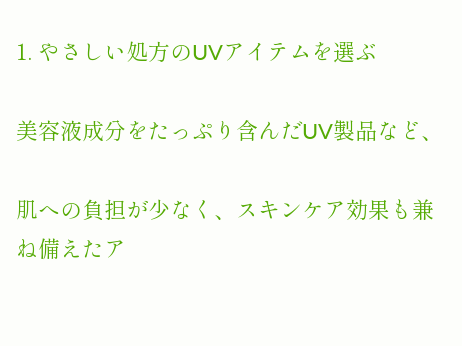1. やさしい処方のUVアイテムを選ぶ

美容液成分をたっぷり含んだUV製品など、

肌への負担が少なく、スキンケア効果も兼ね備えたア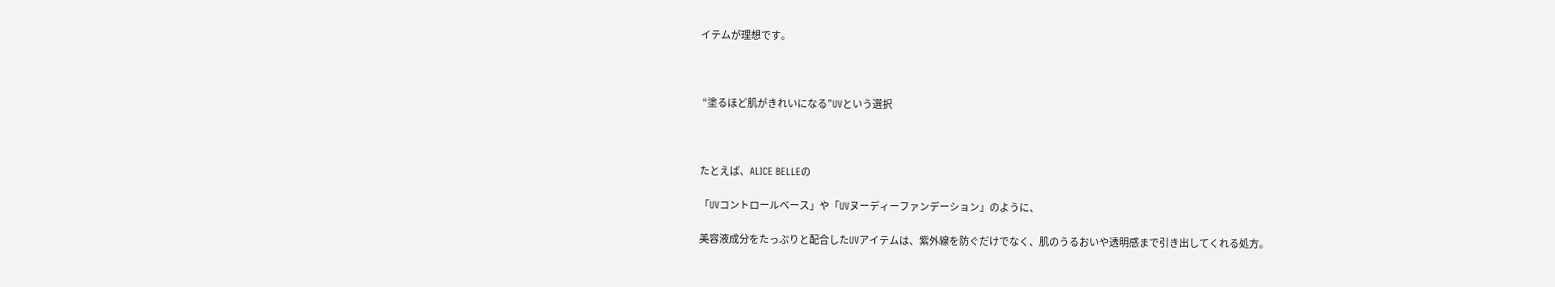イテムが理想です。



 “塗るほど肌がきれいになる”UVという選択



たとえば、ALICE BELLEの

「UVコントロールベース」や「UVヌーディーファンデーション」のように、

美容液成分をたっぷりと配合したUVアイテムは、紫外線を防ぐだけでなく、肌のうるおいや透明感まで引き出してくれる処方。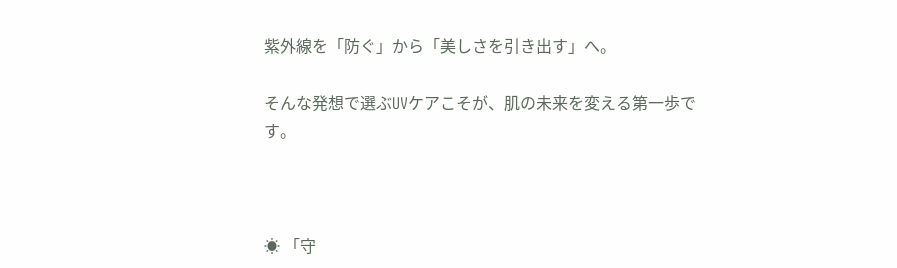紫外線を「防ぐ」から「美しさを引き出す」へ。

そんな発想で選ぶUVケアこそが、肌の未来を変える第一歩です。



☀ 「守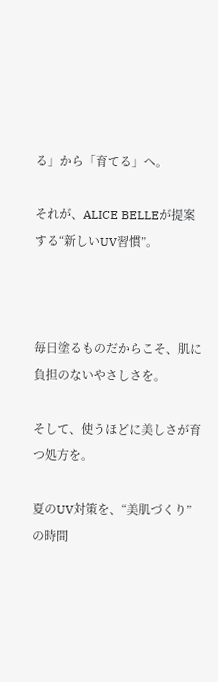る」から「育てる」へ。

それが、ALICE BELLEが提案する“新しいUV習慣”。



毎日塗るものだからこそ、肌に負担のないやさしさを。

そして、使うほどに美しさが育つ処方を。

夏のUV対策を、“美肌づくり”の時間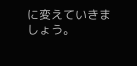に変えていきましょう。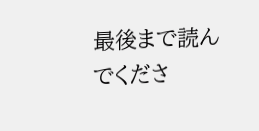最後まで読んでくださ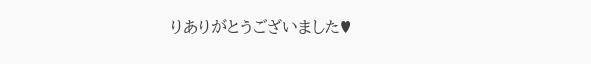りありがとうございました♥